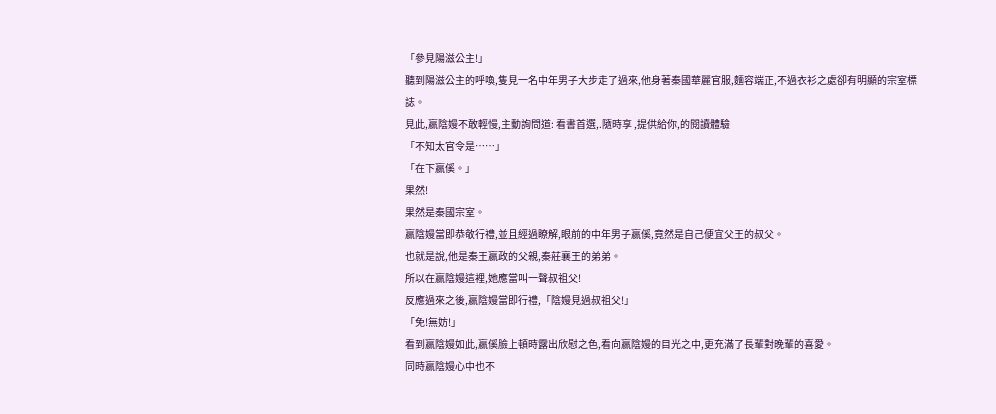「參見陽滋公主!」
聽到陽滋公主的呼喚,隻見一名中年男子大步走了過來,他身著秦國華麗官服,麵容端正,不過衣衫之處卻有明顯的宗室標誌。
見此,嬴陰嫚不敢輕慢,主動詢問道: 看書首選,.隨時享 ,提供給你,的閱讀體驗
「不知太官令是……」
「在下嬴傒。」
果然!
果然是秦國宗室。
嬴陰嫚當即恭敬行禮,並且經過瞭解,眼前的中年男子嬴傒,竟然是自己便宜父王的叔父。
也就是說,他是秦王嬴政的父親,秦莊襄王的弟弟。
所以在嬴陰嫚這裡,她應當叫一聲叔祖父!
反應過來之後,嬴陰嫚當即行禮,「陰嫚見過叔祖父!」
「免!無妨!」
看到嬴陰嫚如此,嬴傒臉上頓時露出欣慰之色,看向嬴陰嫚的目光之中,更充滿了長輩對晚輩的喜愛。
同時嬴陰嫚心中也不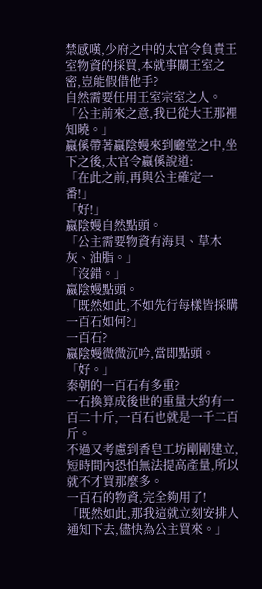禁感嘆,少府之中的太官令負責王室物資的採買,本就事關王室之密,豈能假借他手?
自然需要任用王室宗室之人。
「公主前來之意,我已從大王那裡知曉。」
嬴傒帶著嬴陰嫚來到廳堂之中,坐下之後,太官令嬴傒說道:
「在此之前,再與公主確定一番!」
「好!」
嬴陰嫚自然點頭。
「公主需要物資有海貝、草木灰、油脂。」
「沒錯。」
嬴陰嫚點頭。
「既然如此,不如先行每樣皆採購一百石如何?」
一百石?
嬴陰嫚微微沉吟,當即點頭。
「好。」
秦朝的一百石有多重?
一石換算成後世的重量大約有一百二十斤,一百石也就是一千二百斤。
不過又考慮到香皂工坊剛剛建立,短時間內恐怕無法提高產量,所以就不才買那麼多。
一百石的物資,完全夠用了!
「既然如此,那我這就立刻安排人通知下去,儘快為公主買來。」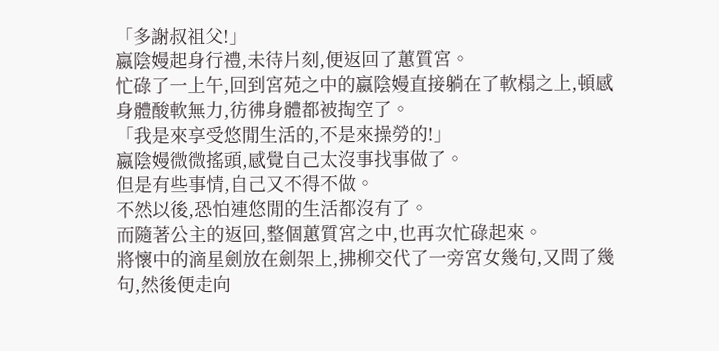「多謝叔祖父!」
嬴陰嫚起身行禮,未待片刻,便返回了蕙質宮。
忙碌了一上午,回到宮苑之中的嬴陰嫚直接躺在了軟榻之上,頓感身體酸軟無力,彷彿身體都被掏空了。
「我是來享受悠閒生活的,不是來操勞的!」
嬴陰嫚微微搖頭,感覺自己太沒事找事做了。
但是有些事情,自己又不得不做。
不然以後,恐怕連悠閒的生活都沒有了。
而隨著公主的返回,整個蕙質宮之中,也再次忙碌起來。
將懷中的滴星劍放在劍架上,拂柳交代了一旁宮女幾句,又問了幾句,然後便走向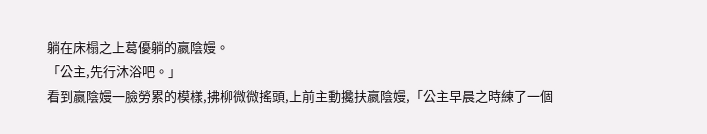躺在床榻之上葛優躺的嬴陰嫚。
「公主,先行沐浴吧。」
看到嬴陰嫚一臉勞累的模樣,拂柳微微搖頭,上前主動攙扶嬴陰嫚,「公主早晨之時練了一個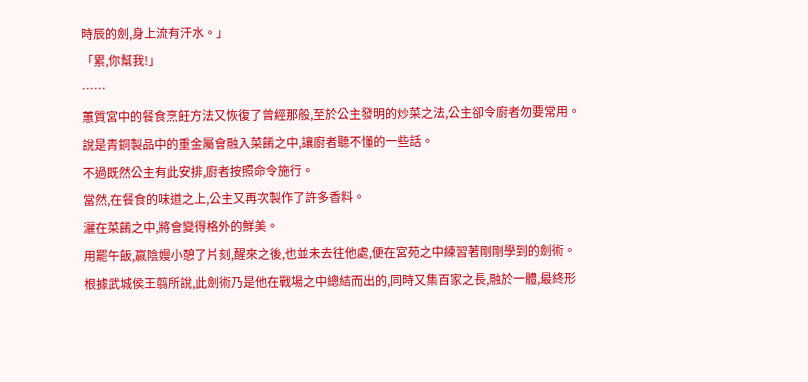時辰的劍,身上流有汗水。」
「累,你幫我!」
……
蕙質宮中的餐食烹飪方法又恢復了曾經那般,至於公主發明的炒菜之法,公主卻令廚者勿要常用。
說是青銅製品中的重金屬會融入菜餚之中,讓廚者聽不懂的一些話。
不過既然公主有此安排,廚者按照命令施行。
當然,在餐食的味道之上,公主又再次製作了許多香料。
灑在菜餚之中,將會變得格外的鮮美。
用罷午飯,嬴陰嫚小憩了片刻,醒來之後,也並未去往他處,便在宮苑之中練習著剛剛學到的劍術。
根據武城侯王翦所說,此劍術乃是他在戰場之中總結而出的,同時又集百家之長,融於一體,最終形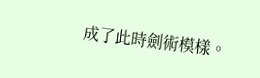成了此時劍術模樣。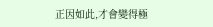正因如此,才會變得極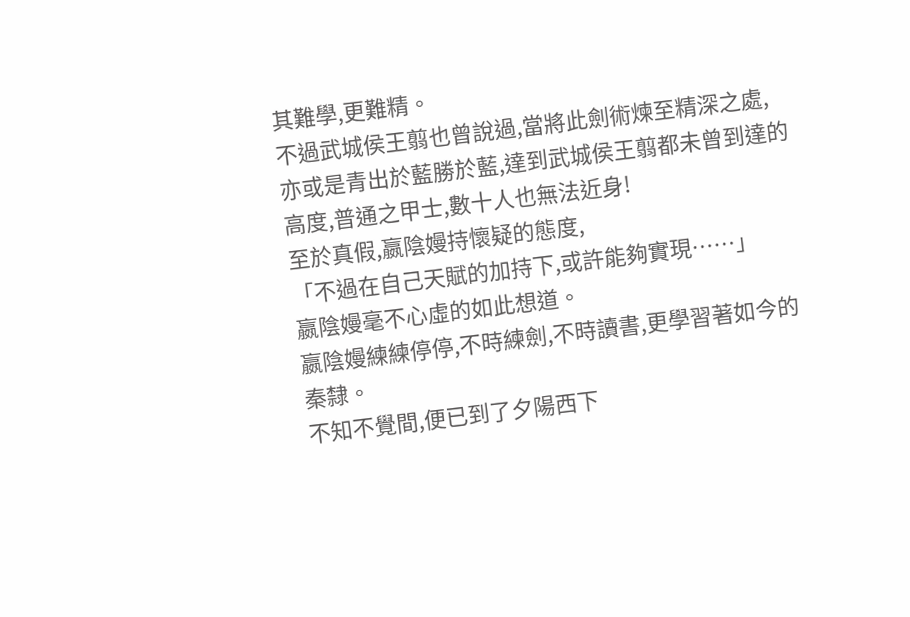其難學,更難精。
不過武城侯王翦也曾說過,當將此劍術煉至精深之處,亦或是青出於藍勝於藍,達到武城侯王翦都未曾到達的高度,普通之甲士,數十人也無法近身!
至於真假,嬴陰嫚持懷疑的態度,
「不過在自己天賦的加持下,或許能夠實現……」
嬴陰嫚毫不心虛的如此想道。
嬴陰嫚練練停停,不時練劍,不時讀書,更學習著如今的秦隸。
不知不覺間,便已到了夕陽西下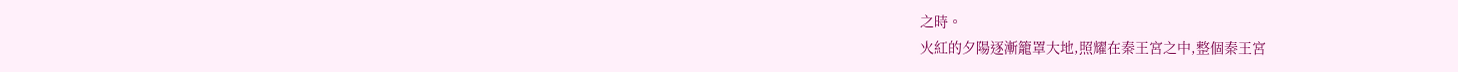之時。
火紅的夕陽逐漸籠罩大地,照耀在秦王宮之中,整個秦王宮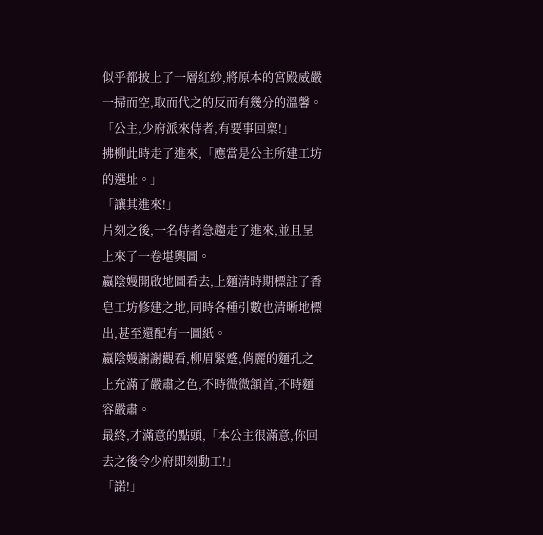似乎都披上了一層紅紗,將原本的宮殿威嚴一掃而空,取而代之的反而有幾分的溫馨。
「公主,少府派來侍者,有要事回稟!」
拂柳此時走了進來,「應當是公主所建工坊的選址。」
「讓其進來!」
片刻之後,一名侍者急趨走了進來,並且呈上來了一卷堪輿圖。
嬴陰嫚開啟地圖看去,上麵清時期標註了香皂工坊修建之地,同時各種引數也清晰地標出,甚至還配有一圖紙。
嬴陰嫚謝謝觀看,柳眉緊蹙,俏麗的麵孔之上充滿了嚴肅之色,不時微微頷首,不時麵容嚴肅。
最終,才滿意的點頭,「本公主很滿意,你回去之後令少府即刻動工!」
「諾!」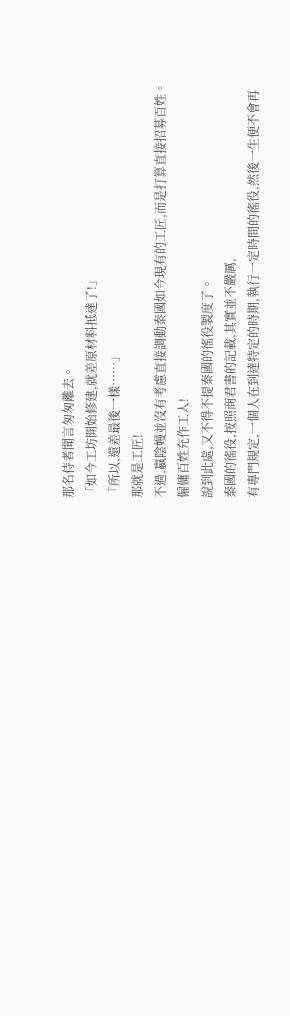那名侍者聞言匆匆離去。
「如今工坊開始修建,就差原材料抵達了!」
「所以,還差最後一樣……」
那就是工匠!
不過,嬴陰嫚並沒有考慮直接調動秦國如今現有的工匠,而是打算直接招募百姓。
僱傭百姓充作工人!
說到此處,又不得不提秦國的徭役製度了。
秦國的徭役,按照商君書的記載,其實並不嚴厲,
有專門規定,一個人在到達特定的時期,執行一定時間的徭役,然後一生便不會再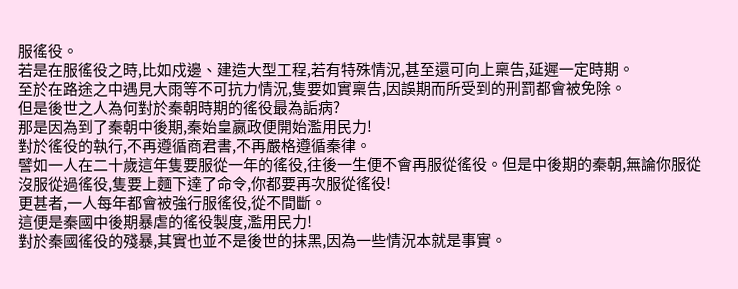服徭役。
若是在服徭役之時,比如戍邊、建造大型工程,若有特殊情況,甚至還可向上稟告,延遲一定時期。
至於在路途之中遇見大雨等不可抗力情況,隻要如實稟告,因誤期而所受到的刑罰都會被免除。
但是後世之人為何對於秦朝時期的徭役最為詬病?
那是因為到了秦朝中後期,秦始皇嬴政便開始濫用民力!
對於徭役的執行,不再遵循商君書,不再嚴格遵循秦律。
譬如一人在二十歲這年隻要服從一年的徭役,往後一生便不會再服從徭役。但是中後期的秦朝,無論你服從沒服從過徭役,隻要上麵下達了命令,你都要再次服從徭役!
更甚者,一人每年都會被強行服徭役,從不間斷。
這便是秦國中後期暴虐的徭役製度,濫用民力!
對於秦國徭役的殘暴,其實也並不是後世的抹黑,因為一些情況本就是事實。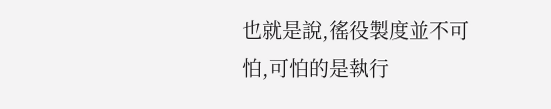也就是說,徭役製度並不可怕,可怕的是執行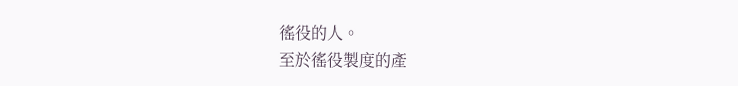徭役的人。
至於徭役製度的產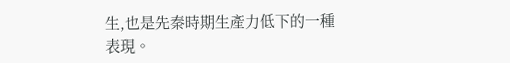生,也是先秦時期生產力低下的一種表現。